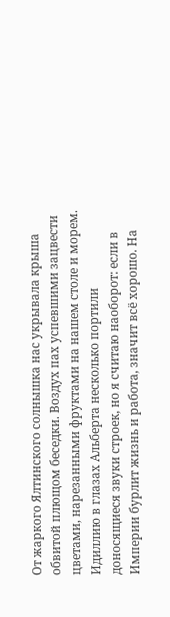От жаркого Ялтинского солнышка нас укрывала крыша обвитой плющом беседки. Воздух пах успевшими зацвести цветами, нарезанными фруктами на нашем столе и морем. Идиллию в глазах Альберта несколько портили доносящиеся звуки строек, но я считаю наоборот: если в Империи бурлит жизнь и работа, значит всё хорошо. На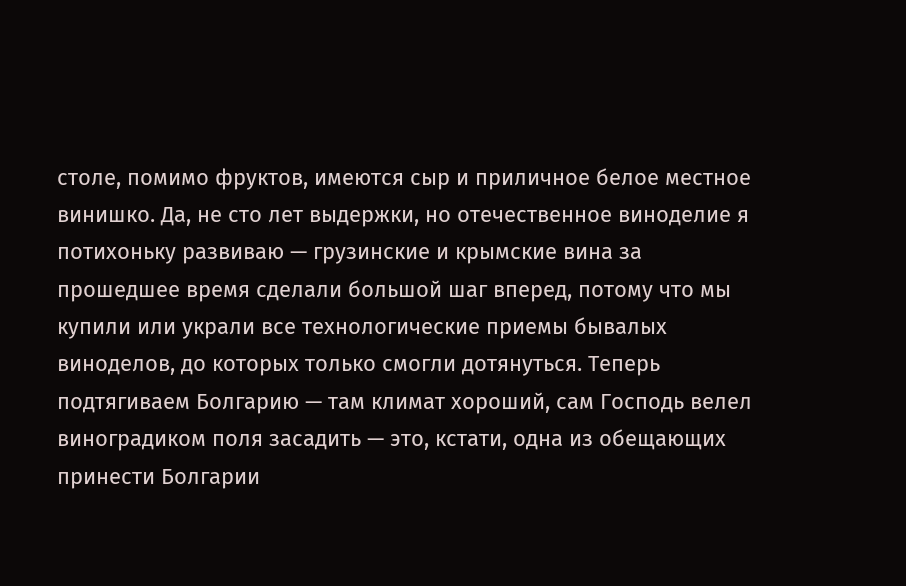столе, помимо фруктов, имеются сыр и приличное белое местное винишко. Да, не сто лет выдержки, но отечественное виноделие я потихоньку развиваю — грузинские и крымские вина за прошедшее время сделали большой шаг вперед, потому что мы купили или украли все технологические приемы бывалых виноделов, до которых только смогли дотянуться. Теперь подтягиваем Болгарию — там климат хороший, сам Господь велел виноградиком поля засадить — это, кстати, одна из обещающих принести Болгарии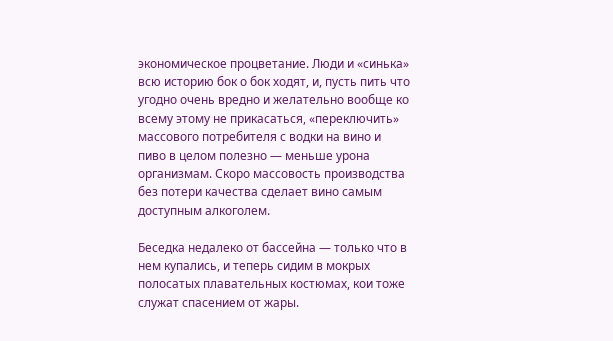экономическое процветание. Люди и «синька» всю историю бок о бок ходят, и, пусть пить что угодно очень вредно и желательно вообще ко всему этому не прикасаться, «переключить» массового потребителя с водки на вино и пиво в целом полезно — меньше урона организмам. Скоро массовость производства без потери качества сделает вино самым доступным алкоголем.

Беседка недалеко от бассейна — только что в нем купались, и теперь сидим в мокрых полосатых плавательных костюмах, кои тоже служат спасением от жары.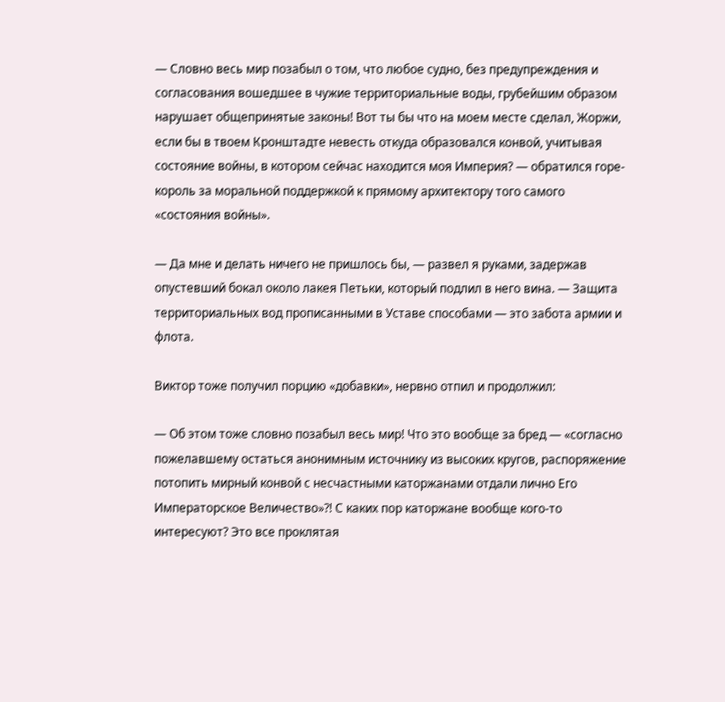— Словно весь мир позабыл о том, что любое судно, без предупреждения и согласования вошедшее в чужие территориальные воды, грубейшим образом нарушает общепринятые законы! Вот ты бы что на моем месте сделал, Жоржи, если бы в твоем Кронштадте невесть откуда образовался конвой, учитывая состояние войны, в котором сейчас находится моя Империя? — обратился горе-король за моральной поддержкой к прямому архитектору того самого «состояния войны».

— Да мне и делать ничего не пришлось бы, — развел я руками, задержав опустевший бокал около лакея Петьки, который подлил в него вина. — Защита территориальных вод прописанными в Уставе способами — это забота армии и флота.

Виктор тоже получил порцию «добавки», нервно отпил и продолжил:

— Об этом тоже словно позабыл весь мир! Что это вообще за бред — «согласно пожелавшему остаться анонимным источнику из высоких кругов, распоряжение потопить мирный конвой с несчастными каторжанами отдали лично Его Императорское Величество»⁈ С каких пор каторжане вообще кого-то интересуют? Это все проклятая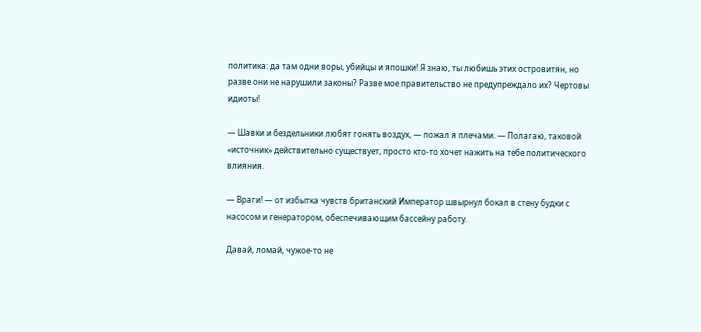политика: да там одни воры, убийцы и япошки! Я знаю, ты любишь этих островитян, но разве они не нарушили законы? Разве мое правительство не предупреждало их? Чертовы идиоты!

— Шавки и бездельники любят гонять воздух, — пожал я плечами. — Полагаю, таковой «источник» действительно существует, просто кто-то хочет нажить на тебе политического влияния.

— Враги! — от избытка чувств британский Император швырнул бокал в стену будки с насосом и генератором, обеспечивающим бассейну работу.

Давай, ломай, чужое-то не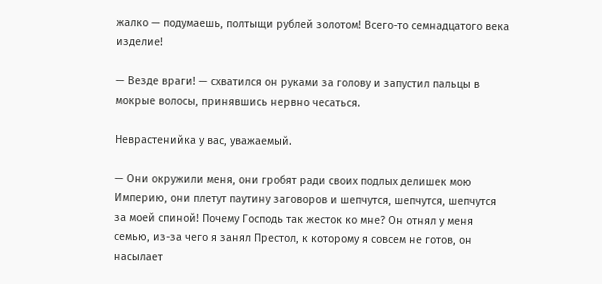жалко — подумаешь, полтыщи рублей золотом! Всего-то семнадцатого века изделие!

— Везде враги! — схватился он руками за голову и запустил пальцы в мокрые волосы, принявшись нервно чесаться.

Неврастенийка у вас, уважаемый.

— Они окружили меня, они гробят ради своих подлых делишек мою Империю, они плетут паутину заговоров и шепчутся, шепчутся, шепчутся за моей спиной! Почему Господь так жесток ко мне? Он отнял у меня семью, из-за чего я занял Престол, к которому я совсем не готов, он насылает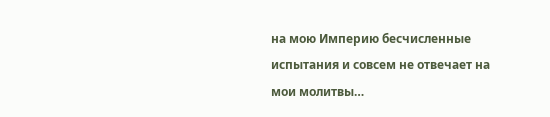на мою Империю бесчисленные испытания и совсем не отвечает на мои молитвы…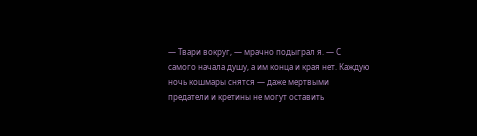— Твари вокруг, — мрачно подыграл я. — С самого начала душу, а им конца и края нет. Каждую ночь кошмары снятся — даже мертвыми предатели и кретины не могут оставить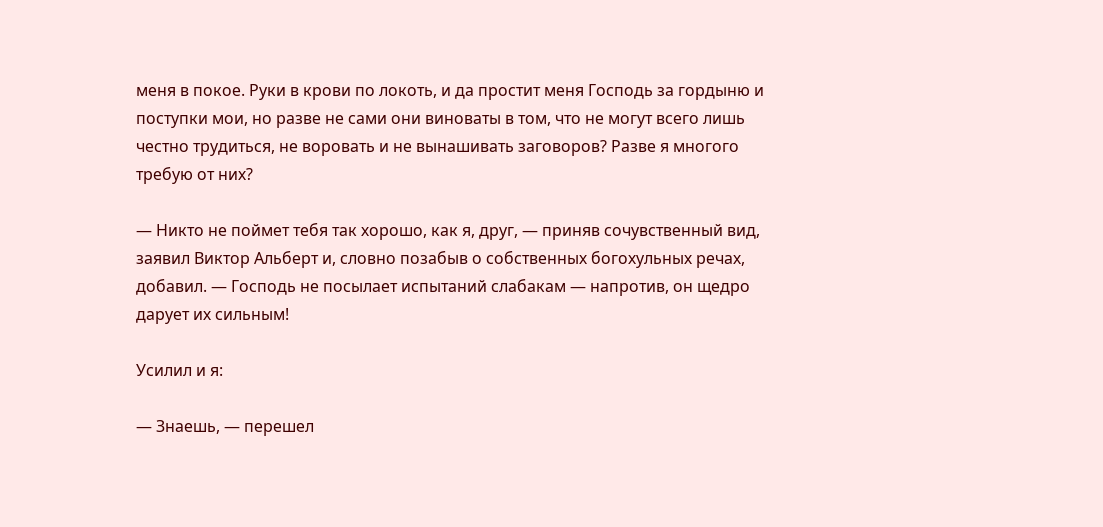меня в покое. Руки в крови по локоть, и да простит меня Господь за гордыню и поступки мои, но разве не сами они виноваты в том, что не могут всего лишь честно трудиться, не воровать и не вынашивать заговоров? Разве я многого требую от них?

— Никто не поймет тебя так хорошо, как я, друг, — приняв сочувственный вид, заявил Виктор Альберт и, словно позабыв о собственных богохульных речах, добавил. — Господь не посылает испытаний слабакам — напротив, он щедро дарует их сильным!

Усилил и я:

— Знаешь, — перешел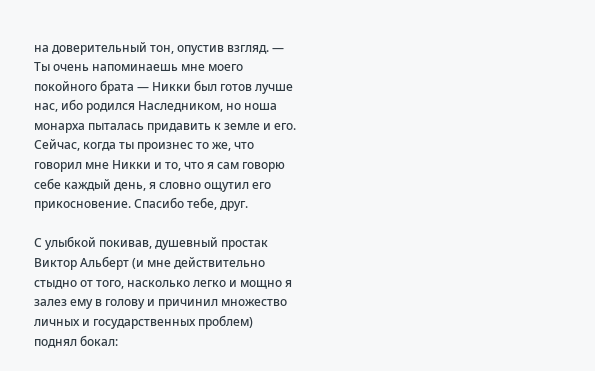на доверительный тон, опустив взгляд. — Ты очень напоминаешь мне моего покойного брата — Никки был готов лучше нас, ибо родился Наследником, но ноша монарха пыталась придавить к земле и его. Сейчас, когда ты произнес то же, что говорил мне Никки и то, что я сам говорю себе каждый день, я словно ощутил его прикосновение. Спасибо тебе, друг.

С улыбкой покивав, душевный простак Виктор Альберт (и мне действительно стыдно от того, насколько легко и мощно я залез ему в голову и причинил множество личных и государственных проблем) поднял бокал: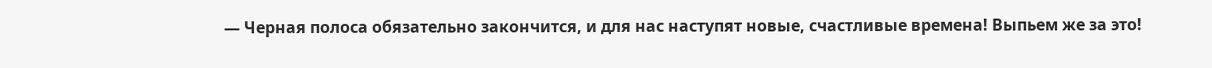— Черная полоса обязательно закончится, и для нас наступят новые, счастливые времена! Выпьем же за это!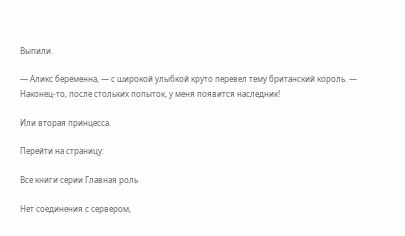Выпили.

— Аликс беременна, — с широкой улыбкой круто перевел тему британский король. — Наконец-то, после стольких попыток, у меня появится наследник!

Или вторая принцесса.

Перейти на страницу:

Все книги серии Главная роль

Нет соединения с сервером,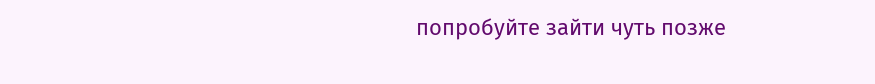попробуйте зайти чуть позже